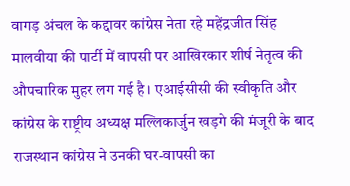वागड़ अंचल के कद्दावर कांग्रेस नेता रहे महेंद्रजीत सिंह मालवीया की पार्टी में वापसी पर आखिरकार शीर्ष नेतृत्व की औपचारिक मुहर लग गई है। एआईसीसी की स्वीकृति और कांग्रेस के राष्ट्रीय अध्यक्ष मल्लिकार्जुन खड़गे की मंजूरी के बाद राजस्थान कांग्रेस ने उनकी घर-वापसी का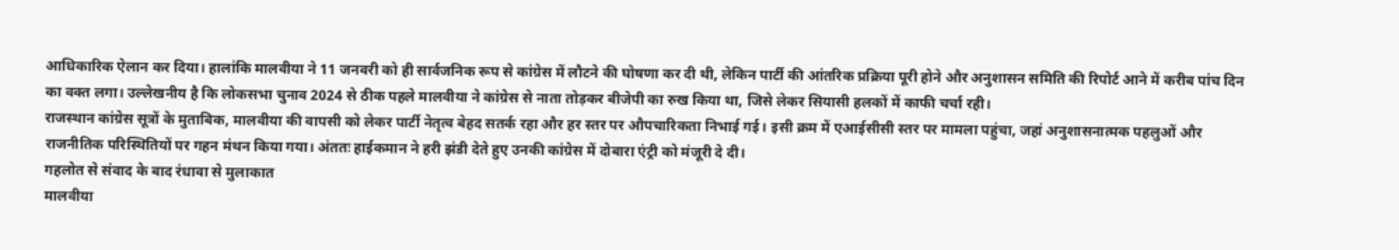आधिकारिक ऐलान कर दिया। हालांकि मालवीया ने 11 जनवरी को ही सार्वजनिक रूप से कांग्रेस में लौटने की घोषणा कर दी थी, लेकिन पार्टी की आंतरिक प्रक्रिया पूरी होने और अनुशासन समिति की रिपोर्ट आने में करीब पांच दिन का वक्त लगा। उल्लेखनीय है कि लोकसभा चुनाव 2024 से ठीक पहले मालवीया ने कांग्रेस से नाता तोड़कर बीजेपी का रुख किया था, जिसे लेकर सियासी हलकों में काफी चर्चा रही।
राजस्थान कांग्रेस सूत्रों के मुताबिक, मालवीया की वापसी को लेकर पार्टी नेतृत्व बेहद सतर्क रहा और हर स्तर पर औपचारिकता निभाई गई। इसी क्रम में एआईसीसी स्तर पर मामला पहुंचा, जहां अनुशासनात्मक पहलुओं और राजनीतिक परिस्थितियों पर गहन मंथन किया गया। अंततः हाईकमान ने हरी झंडी देते हुए उनकी कांग्रेस में दोबारा एंट्री को मंजूरी दे दी।
गहलोत से संवाद के बाद रंधावा से मुलाकात
मालवीया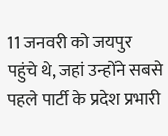11 जनवरी को जयपुर पहुंचे थे, जहां उन्होंने सबसे पहले पार्टी के प्रदेश प्रभारी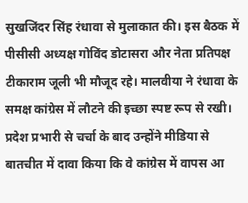सुखजिंदर सिंह रंधावा से मुलाकात की। इस बैठक में पीसीसी अध्यक्ष गोविंद डोटासरा और नेता प्रतिपक्ष टीकाराम जूली भी मौजूद रहे। मालवीया ने रंधावा के समक्ष कांग्रेस में लौटने की इच्छा स्पष्ट रूप से रखी। प्रदेश प्रभारी से चर्चा के बाद उन्होंने मीडिया से बातचीत में दावा किया कि वे कांग्रेस में वापस आ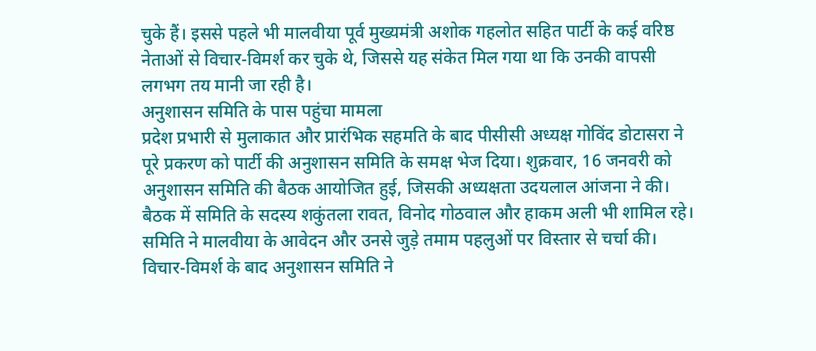चुके हैं। इससे पहले भी मालवीया पूर्व मुख्यमंत्री अशोक गहलोत सहित पार्टी के कई वरिष्ठ नेताओं से विचार-विमर्श कर चुके थे, जिससे यह संकेत मिल गया था कि उनकी वापसी लगभग तय मानी जा रही है।
अनुशासन समिति के पास पहुंचा मामला
प्रदेश प्रभारी से मुलाकात और प्रारंभिक सहमति के बाद पीसीसी अध्यक्ष गोविंद डोटासरा ने पूरे प्रकरण को पार्टी की अनुशासन समिति के समक्ष भेज दिया। शुक्रवार, 16 जनवरी को अनुशासन समिति की बैठक आयोजित हुई, जिसकी अध्यक्षता उदयलाल आंजना ने की। बैठक में समिति के सदस्य शकुंतला रावत, विनोद गोठवाल और हाकम अली भी शामिल रहे। समिति ने मालवीया के आवेदन और उनसे जुड़े तमाम पहलुओं पर विस्तार से चर्चा की।
विचार-विमर्श के बाद अनुशासन समिति ने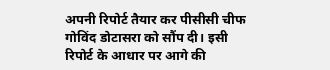अपनी रिपोर्ट तैयार कर पीसीसी चीफ गोविंद डोटासरा को सौंप दी। इसी रिपोर्ट के आधार पर आगे की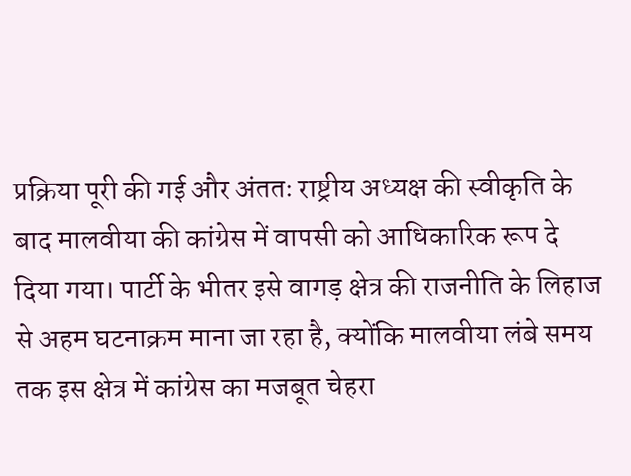प्रक्रिया पूरी की गई और अंततः राष्ट्रीय अध्यक्ष की स्वीकृति के बाद मालवीया की कांग्रेस में वापसी को आधिकारिक रूप दे दिया गया। पार्टी के भीतर इसे वागड़ क्षेत्र की राजनीति के लिहाज से अहम घटनाक्रम माना जा रहा है, क्योंकि मालवीया लंबे समय तक इस क्षेत्र में कांग्रेस का मजबूत चेहरा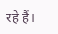रहे हैं।